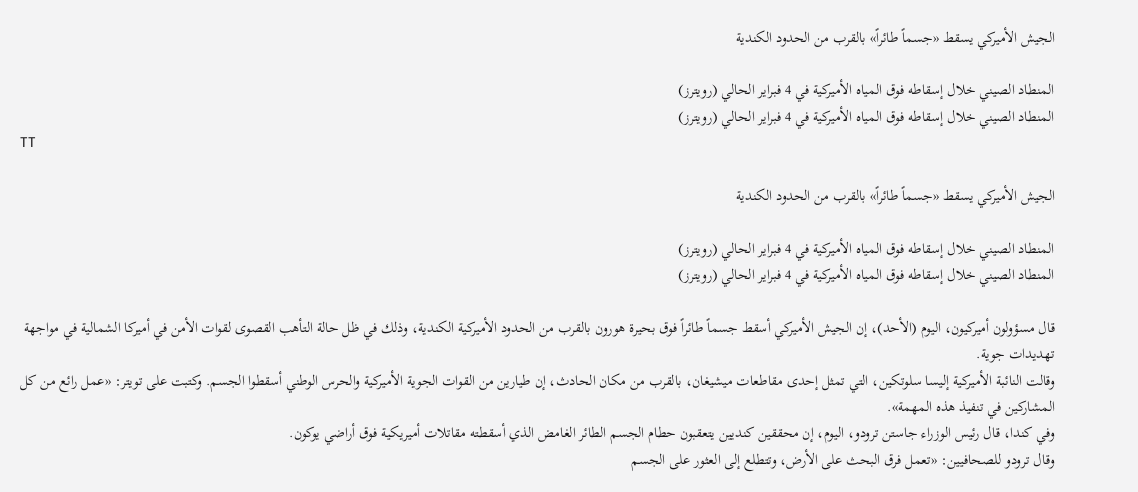الجيش الأميركي يسقط «جسماً طائراً» بالقرب من الحدود الكندية

المنطاد الصيني خلال إسقاطه فوق المياه الأميركية في 4 فبراير الحالي (رويترز)
المنطاد الصيني خلال إسقاطه فوق المياه الأميركية في 4 فبراير الحالي (رويترز)
TT

الجيش الأميركي يسقط «جسماً طائراً» بالقرب من الحدود الكندية

المنطاد الصيني خلال إسقاطه فوق المياه الأميركية في 4 فبراير الحالي (رويترز)
المنطاد الصيني خلال إسقاطه فوق المياه الأميركية في 4 فبراير الحالي (رويترز)

قال مسؤولون أميركيون، اليوم (الأحد)، إن الجيش الأميركي أسقط جسماً طائراً فوق بحيرة هورون بالقرب من الحدود الأميركية الكندية، وذلك في ظل حالة التأهب القصوى لقوات الأمن في أميركا الشمالية في مواجهة تهديدات جوية.
وقالت النائبة الأميركية إليسا سلوتكين، التي تمثل إحدى مقاطعات ميشيغان، بالقرب من مكان الحادث، إن طيارين من القوات الجوية الأميركية والحرس الوطني أسقطوا الجسم. وكتبت على تويتر: «عمل رائع من كل المشاركين في تنفيذ هذه المهمة».
وفي كندا، قال رئيس الوزراء جاستن ترودو، اليوم، إن محققين كنديين يتعقبون حطام الجسم الطائر الغامض الذي أسقطته مقاتلات أميريكية فوق أراضي يوكون.
وقال ترودو للصحافيين: «تعمل فرق البحث على الأرض، وتتطلع إلى العثور على الجسم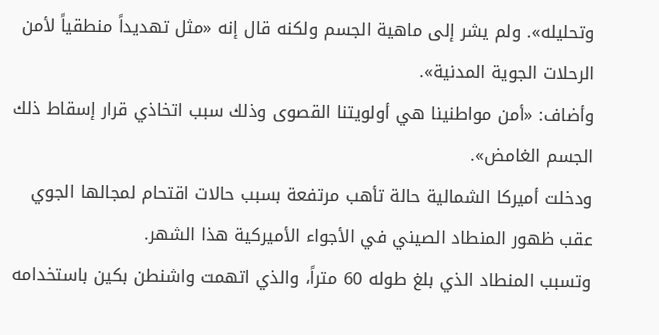وتحليله». ولم يشر إلى ماهية الجسم ولكنه قال إنه «مثل تهديداً منطقياً لأمن الرحلات الجوية المدنية».
وأضاف: «أمن مواطنينا هي أولويتنا القصوى وذلك سبب اتخاذي قرار إسقاط ذلك الجسم الغامض».
ودخلت أميركا الشمالية حالة تأهب مرتفعة بسبب حالات اقتحام لمجالها الجوي عقب ظهور المنطاد الصيني في الأجواء الأميركية هذا الشهر.
وتسبب المنطاد الذي بلغ طوله 60 متراً، والذي اتهمت واشنطن بكين باستخدامه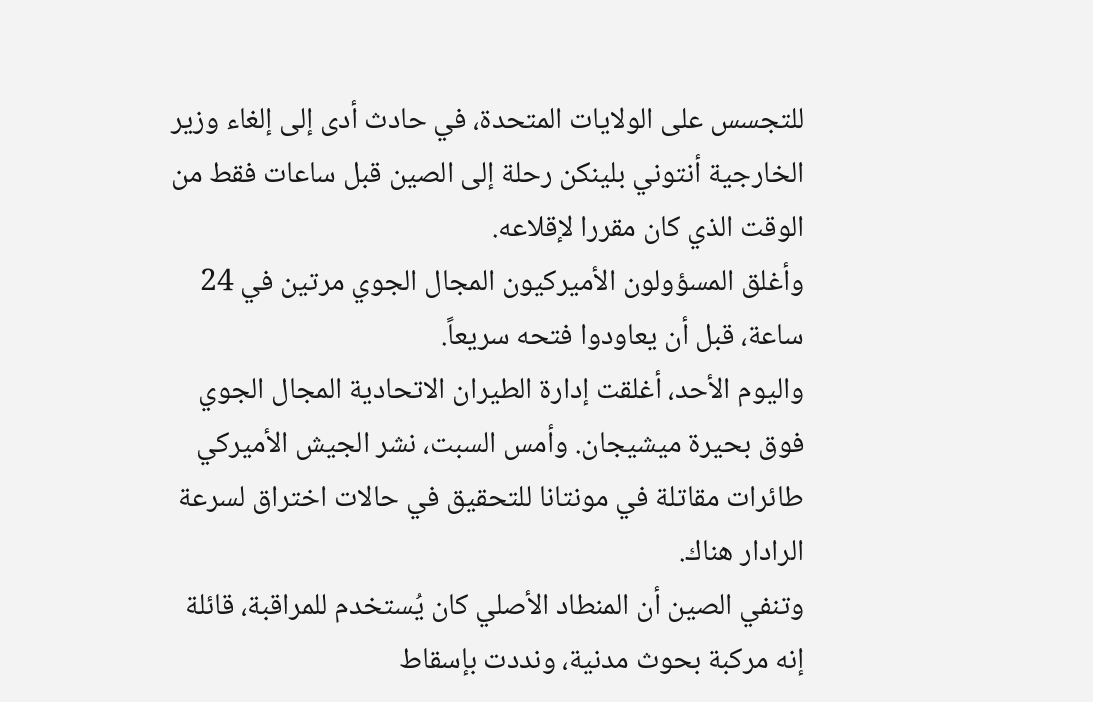للتجسس على الولايات المتحدة، في حادث أدى إلى إلغاء وزير الخارجية أنتوني بلينكن رحلة إلى الصين قبل ساعات فقط من الوقت الذي كان مقررا لإقلاعه.
وأغلق المسؤولون الأميركيون المجال الجوي مرتين في 24 ساعة، قبل أن يعاودوا فتحه سريعاً.
واليوم الأحد، أغلقت إدارة الطيران الاتحادية المجال الجوي فوق بحيرة ميشيجان. وأمس السبت، نشر الجيش الأميركي طائرات مقاتلة في مونتانا للتحقيق في حالات اختراق لسرعة الرادار هناك.
وتنفي الصين أن المنطاد الأصلي كان يُستخدم للمراقبة، قائلة إنه مركبة بحوث مدنية، ونددت بإسقاط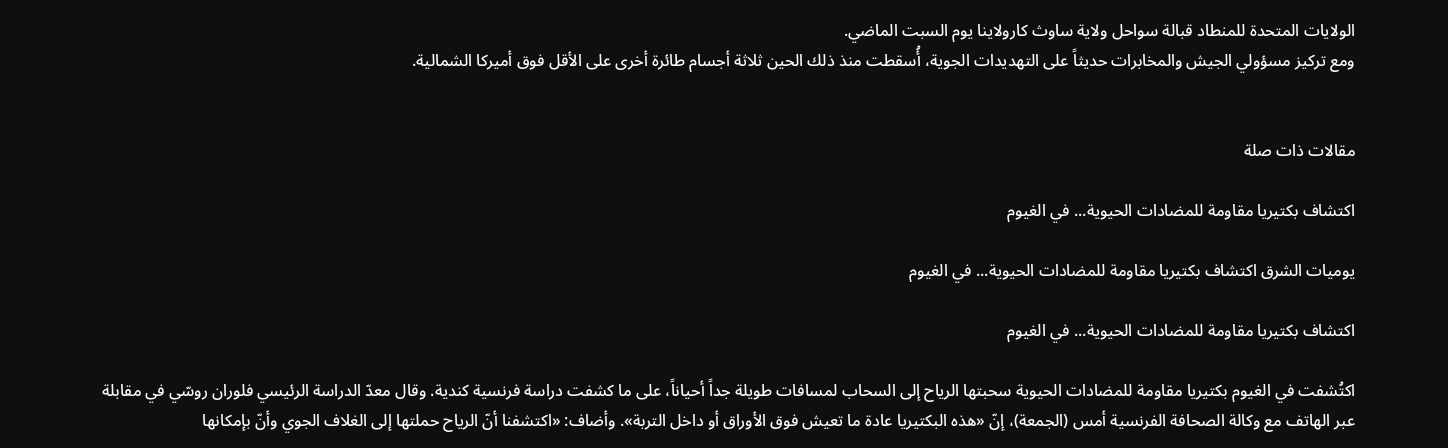الولايات المتحدة للمنطاد قبالة سواحل ولاية ساوث كارولاينا يوم السبت الماضي.
ومع تركيز مسؤولي الجيش والمخابرات حديثاً على التهديدات الجوية، أُسقطت منذ ذلك الحين ثلاثة أجسام طائرة أخرى على الأقل فوق أميركا الشمالية.


مقالات ذات صلة

اكتشاف بكتيريا مقاومة للمضادات الحيوية... في الغيوم

يوميات الشرق اكتشاف بكتيريا مقاومة للمضادات الحيوية... في الغيوم

اكتشاف بكتيريا مقاومة للمضادات الحيوية... في الغيوم

اكتُشفت في الغيوم بكتيريا مقاومة للمضادات الحيوية سحبتها الرياح إلى السحاب لمسافات طويلة جداً أحياناً، على ما كشفت دراسة فرنسية كندية. وقال معدّ الدراسة الرئيسي فلوران روسّي في مقابلة عبر الهاتف مع وكالة الصحافة الفرنسية أمس (الجمعة)، إنّ «هذه البكتيريا عادة ما تعيش فوق الأوراق أو داخل التربة». وأضاف: «اكتشفنا أنّ الرياح حملتها إلى الغلاف الجوي وأنّ بإمكانها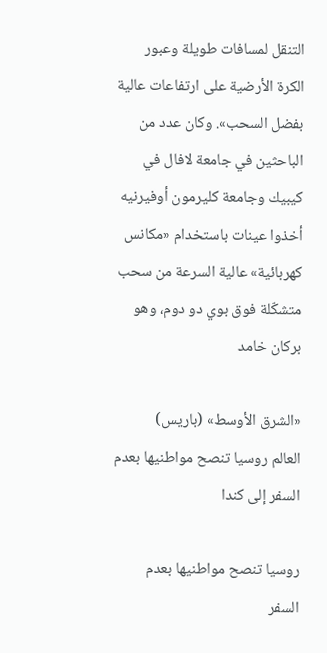التنقل لمسافات طويلة وعبور الكرة الأرضية على ارتفاعات عالية بفضل السحب». وكان عدد من الباحثين في جامعة لافال في كيبيك وجامعة كليرمون أوفيرنيه أخذوا عينات باستخدام «مكانس كهربائية» عالية السرعة من سحب متشكّلة فوق بوي دو دوم، وهو بركان خامد

«الشرق الأوسط» (باريس)
العالم روسيا تنصح مواطنيها بعدم السفر إلى كندا

روسيا تنصح مواطنيها بعدم السفر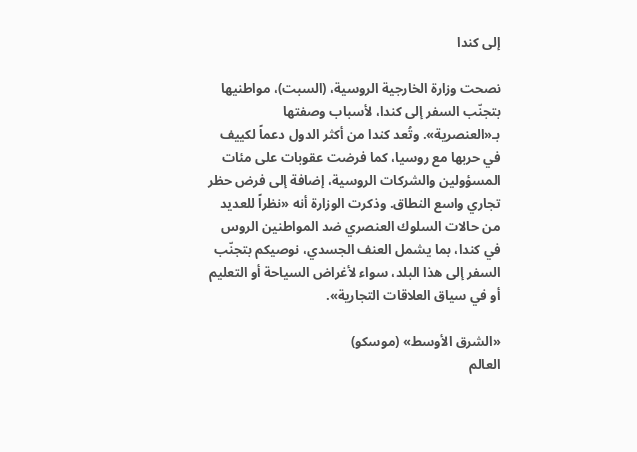إلى كندا

نصحت وزارة الخارجية الروسية، (السبت)، مواطنيها بتجنّب السفر إلى كندا، لأسباب وصفتها بـ«العنصرية». وتُعد كندا من أكثر الدول دعماً لكييف في حربها مع روسيا، كما فرضت عقوبات على مئات المسؤولين والشركات الروسية، إضافة إلى فرض حظر تجاري واسع النطاق. وذكرت الوزارة أنه «نظراً للعديد من حالات السلوك العنصري ضد المواطنين الروس في كندا، بما يشمل العنف الجسدي، نوصيكم بتجنّب السفر إلى هذا البلد، سواء لأغراض السياحة أو التعليم أو في سياق العلاقات التجارية».

«الشرق الأوسط» (موسكو)
العالم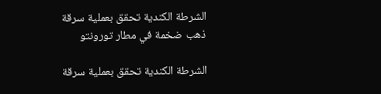الشرطة الكندية تحقق بعملية سرقة ذهب ضخمة في مطار تورونتو

الشرطة الكندية تحقق بعملية سرقة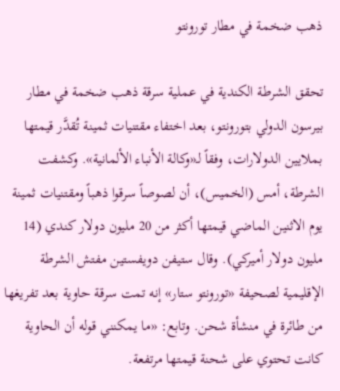ذهب ضخمة في مطار تورونتو

تحقق الشرطة الكندية في عملية سرقة ذهب ضخمة في مطار بيرسون الدولي بتورونتو، بعد اختفاء مقتنيات ثمينة تُقدَّر قيمتها بملايين الدولارات، وفقاً لـ«وكالة الأنباء الألمانية». وكشفت الشرطة، أمس (الخميس)، أن لصوصاً سرقوا ذهباً ومقتنيات ثمينة يوم الاثنين الماضي قيمتها أكثر من 20 مليون دولار كندي (14 مليون دولار أميركي). وقال ستيفن دويفستين مفتش الشرطة الإقليمية لصحيفة «تورونتو ستار» إنه تمت سرقة حاوية بعد تفريغها من طائرة في منشأة شحن. وتابع: «ما يمكنني قوله أن الحاوية كانت تحتوي على شحنة قيمتها مرتفعة.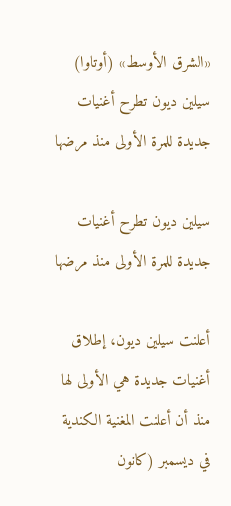«الشرق الأوسط» (أوتاوا)
سيلين ديون تطرح أغنيات جديدة للمرة الأولى منذ مرضها

سيلين ديون تطرح أغنيات جديدة للمرة الأولى منذ مرضها

أعلنت سيلين ديون، إطلاق أغنيات جديدة هي الأولى لها منذ أن أعلنت المغنية الكندية في ديسمبر (كانون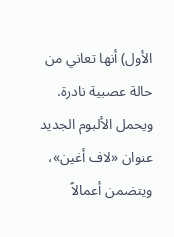الأول) أنها تعاني من حالة عصبية نادرة. ويحمل الألبوم الجديد عنوان «لاف أغين»، ويتضمن أعمالاً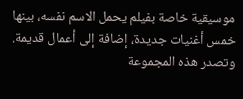موسيقية خاصة بفيلم يحمل الاسم نفسه، بينها خمس أغنيات جديدة، إضافة إلى أعمال قديمة. وتصدر هذه المجموعة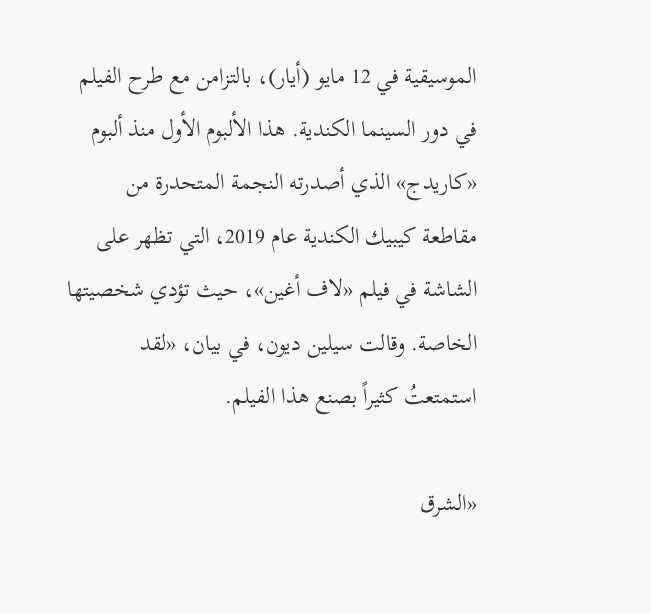الموسيقية في 12 مايو (أيار)، بالتزامن مع طرح الفيلم في دور السينما الكندية. هذا الألبوم الأول منذ ألبوم «كاريدج» الذي أصدرته النجمة المتحدرة من مقاطعة كيبيك الكندية عام 2019، التي تظهر على الشاشة في فيلم «لاف أغين»، حيث تؤدي شخصيتها الخاصة. وقالت سيلين ديون، في بيان، «لقد استمتعتُ كثيراً بصنع هذا الفيلم.

«الشرق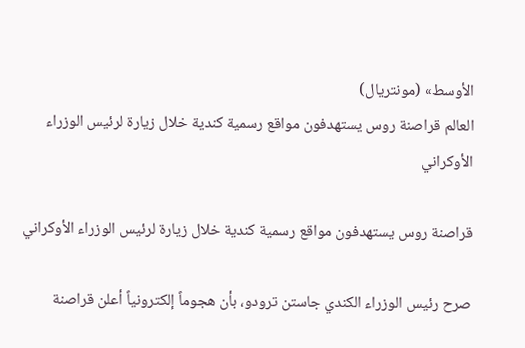الأوسط» (مونتريال)
العالم قراصنة روس يستهدفون مواقع رسمية كندية خلال زيارة لرئيس الوزراء الأوكراني

قراصنة روس يستهدفون مواقع رسمية كندية خلال زيارة لرئيس الوزراء الأوكراني

صرح رئيس الوزراء الكندي جاستن ترودو، بأن هجوماً إلكترونياً أعلن قراصنة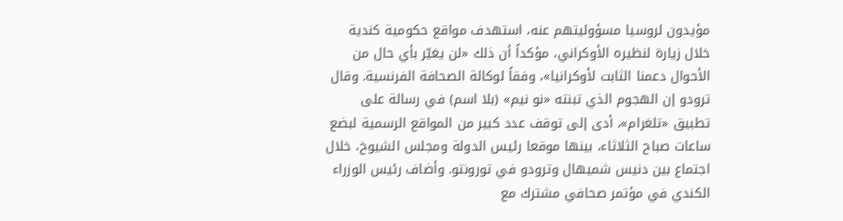مؤيدون لروسيا مسؤوليتهم عنه، استهدف مواقع حكومية كندية خلال زيارة لنظيره الأوكراني، مؤكداً أن ذلك «لن يغيّر بأي حال من الأحوال دعمنا الثابت لأوكرانيا»، وفقاً لوكالة الصحافة الفرنسية. وقال ترودو إن الهجوم الذي تبنته «نو نيم» (بلا اسم) في رسالة على تطبيق «تلغرام»، أدى إلى توقف عدد كبير من المواقع الرسمية لبضع ساعات صباح الثلاثاء، بينها موقعا رئيس الدولة ومجلس الشيوخ، خلال اجتماع بين دنيس شميهال وترودو في تورونتو. وأضاف رئيس الوزراء الكندي في مؤتمر صحافي مشترك مع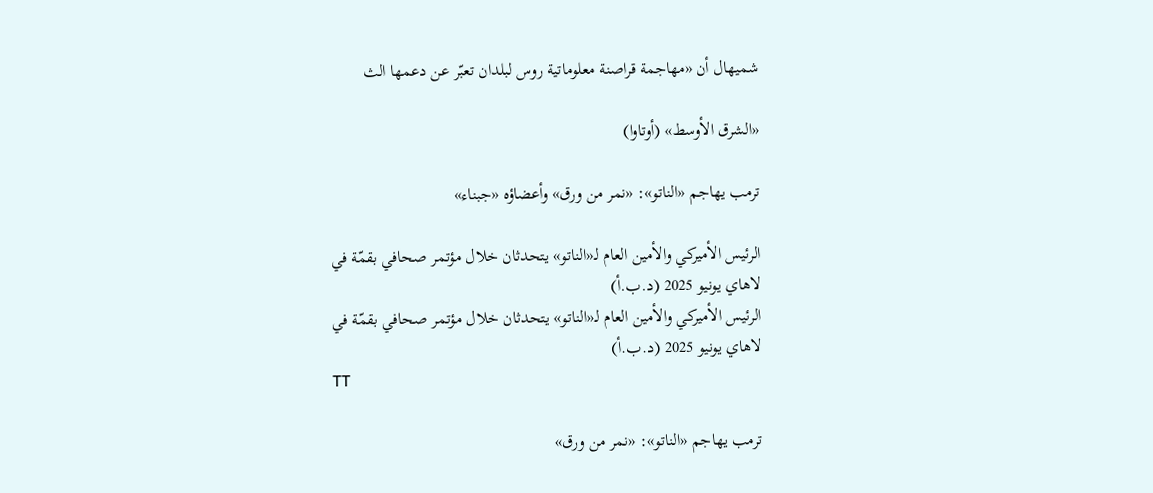شميهال أن «مهاجمة قراصنة معلوماتية روس لبلدان تعبّر عن دعمها الث

«الشرق الأوسط» (أوتاوا)

ترمب يهاجم «الناتو»: «نمر من ورق» وأعضاؤه «جبناء»

الرئيس الأميركي والأمين العام لـ«الناتو» يتحدثان خلال مؤتمر صحافي بقمّة في لاهاي يونيو 2025 (د.ب.أ)
الرئيس الأميركي والأمين العام لـ«الناتو» يتحدثان خلال مؤتمر صحافي بقمّة في لاهاي يونيو 2025 (د.ب.أ)
TT

ترمب يهاجم «الناتو»: «نمر من ورق»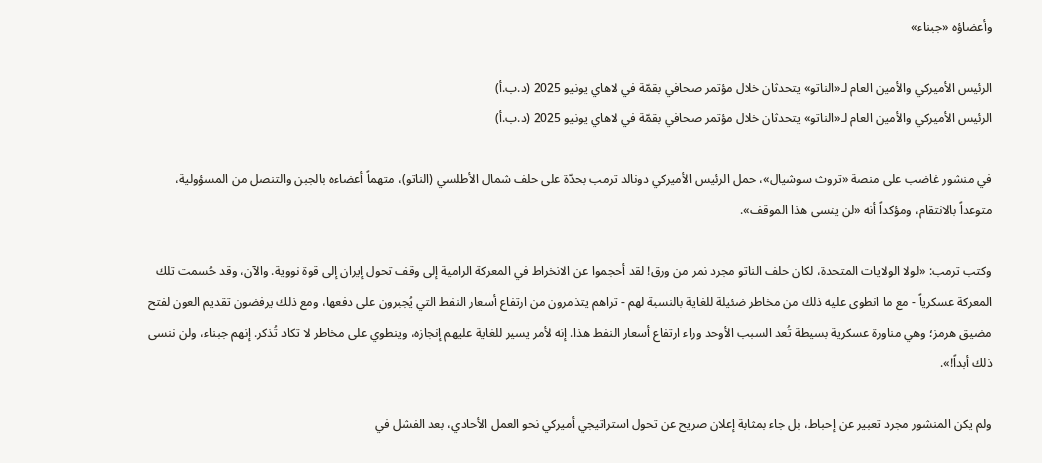وأعضاؤه «جبناء»

الرئيس الأميركي والأمين العام لـ«الناتو» يتحدثان خلال مؤتمر صحافي بقمّة في لاهاي يونيو 2025 (د.ب.أ)
الرئيس الأميركي والأمين العام لـ«الناتو» يتحدثان خلال مؤتمر صحافي بقمّة في لاهاي يونيو 2025 (د.ب.أ)

في منشور غاضب على منصة «تروث سوشيال»، حمل الرئيس الأميركي دونالد ترمب بحدّة على حلف شمال الأطلسي (الناتو)، متهماً أعضاءه بالجبن والتنصل من المسؤولية، متوعداً بالانتقام، ومؤكداً أنه «لن ينسى هذا الموقف».

وكتب ترمب: «لولا الولايات المتحدة، لكان حلف الناتو مجرد نمر من ورق! لقد أحجموا عن الانخراط في المعركة الرامية إلى وقف تحول إيران إلى قوة نووية. والآن، وقد حُسمت تلك المعركة عسكرياً - مع ما انطوى عليه ذلك من مخاطر ضئيلة للغاية بالنسبة لهم - تراهم يتذمرون من ارتفاع أسعار النفط التي يُجبرون على دفعها، ومع ذلك يرفضون تقديم العون لفتح مضيق هرمز؛ وهي مناورة عسكرية بسيطة تُعد السبب الأوحد وراء ارتفاع أسعار النفط هذا. إنه لأمر يسير للغاية عليهم إنجازه، وينطوي على مخاطر لا تكاد تُذكر. إنهم جبناء، ولن ننسى ذلك أبداً!».

ولم يكن المنشور مجرد تعبير عن إحباط، بل جاء بمثابة إعلان صريح عن تحول استراتيجي أميركي نحو العمل الأحادي، بعد الفشل في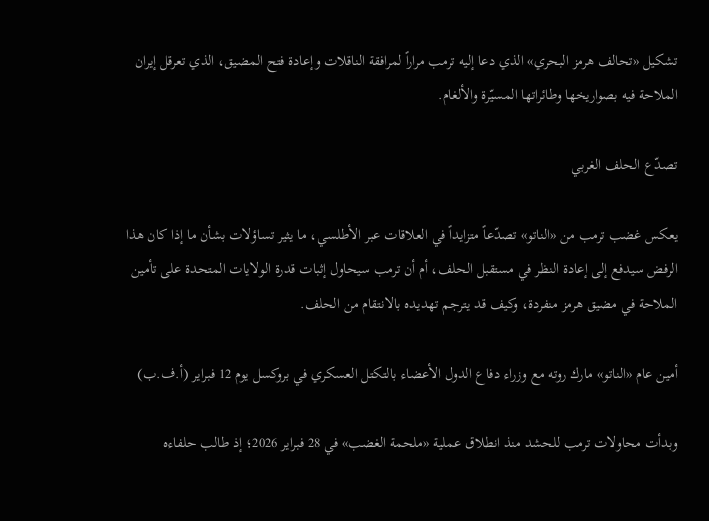تشكيل «تحالف هرمز البحري» الذي دعا إليه ترمب مراراً لمرافقة الناقلات وإعادة فتح المضيق، الذي تعرقل إيران الملاحة فيه بصواريخها وطائراتها المسيّرة والألغام.

تصدّع الحلف الغربي

يعكس غضب ترمب من «الناتو» تصدّعاً متزايداً في العلاقات عبر الأطلسي، ما يثير تساؤلات بشأن ما إذا كان هذا الرفض سيدفع إلى إعادة النظر في مستقبل الحلف، أم أن ترمب سيحاول إثبات قدرة الولايات المتحدة على تأمين الملاحة في مضيق هرمز منفردة، وكيف قد يترجم تهديده بالانتقام من الحلف.

أمين عام «الناتو» مارك روته مع وزراء دفاع الدول الأعضاء بالتكتل العسكري في بروكسل يوم 12 فبراير (أ.ف.ب)

وبدأت محاولات ترمب للحشد منذ انطلاق عملية «ملحمة الغضب» في 28 فبراير 2026؛ إذ طالب حلفاءه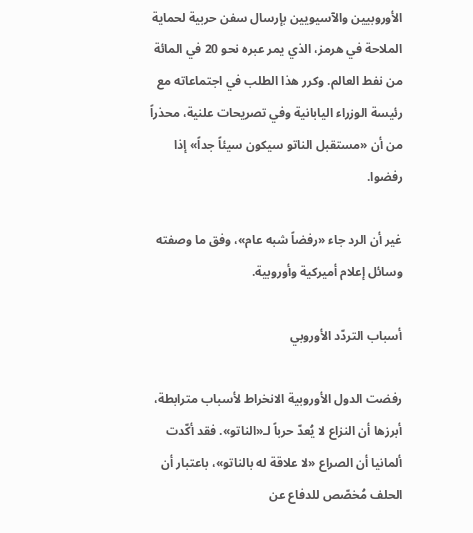الأوروبيين والآسيويين بإرسال سفن حربية لحماية الملاحة في هرمز، الذي يمر عبره نحو 20 في المائة من نفط العالم. وكرر هذا الطلب في اجتماعاته مع رئيسة الوزراء اليابانية وفي تصريحات علنية، محذراً من أن «مستقبل الناتو سيكون سيئاً جداً» إذا رفضوا.

غير أن الرد جاء «رفضاً شبه عام»، وفق ما وصفته وسائل إعلام أميركية وأوروبية.

أسباب التردّد الأوروبي

رفضت الدول الأوروبية الانخراط لأسباب مترابطة، أبرزها أن النزاع لا يُعدّ حرباً لـ«الناتو». فقد أكّدت ألمانيا أن الصراع «لا علاقة له بالناتو»، باعتبار أن الحلف مُخصّص للدفاع عن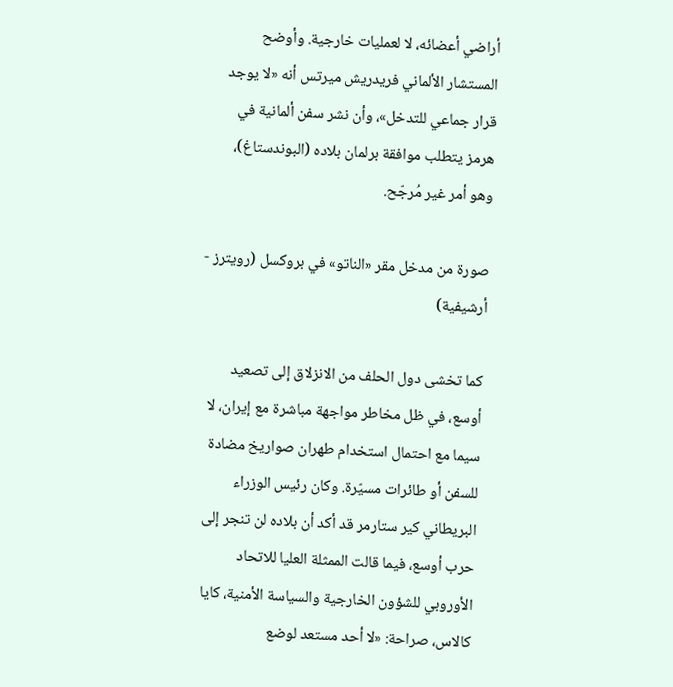أراضي أعضائه، لا لعمليات خارجية. وأوضح المستشار الألماني فريدريش ميرتس أنه «لا يوجد قرار جماعي للتدخل»، وأن نشر سفن ألمانية في هرمز يتطلب موافقة برلمان بلاده (البوندستاغ)، وهو أمر غير مُرجّح.

صورة من مدخل مقر «الناتو» في بروكسل (رويترز - أرشيفية)

كما تخشى دول الحلف من الانزلاق إلى تصعيد أوسع، في ظل مخاطر مواجهة مباشرة مع إيران، لا سيما مع احتمال استخدام طهران صواريخ مضادة للسفن أو طائرات مسيّرة. وكان رئيس الوزراء البريطاني كير ستارمر قد أكد أن بلاده لن تنجر إلى حرب أوسع، فيما قالت الممثلة العليا للاتحاد الأوروبي للشؤون الخارجية والسياسة الأمنية، كايا كالاس، صراحة: «لا أحد مستعد لوضع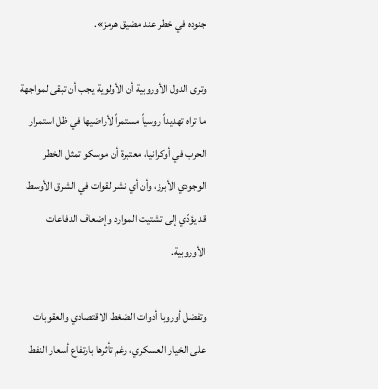جنوده في خطر عند مضيق هرمز».

وترى الدول الأوروبية أن الأولوية يجب أن تبقى لمواجهة ما تراه تهديداً روسياً مستمراً لأراضيها في ظل استمرار الحرب في أوكرانيا، معتبرة أن موسكو تمثل الخطر الوجودي الأبرز، وأن أي نشر لقوات في الشرق الأوسط قد يؤدّي إلى تشتيت الموارد وإضعاف الدفاعات الأوروبية.

وتفضل أوروبا أدوات الضغط الاقتصادي والعقوبات على الخيار العسكري، رغم تأثرها بارتفاع أسعار النفط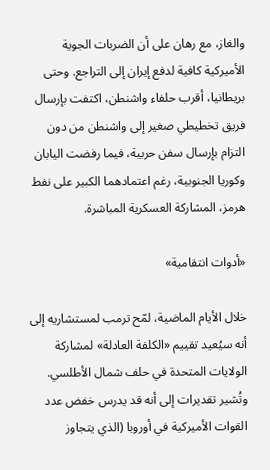والغاز، مع رهان على أن الضربات الجوية الأميركية كافية لدفع إيران إلى التراجع. وحتى بريطانيا، أقرب حلفاء واشنطن، اكتفت بإرسال فريق تخطيطي صغير إلى واشنطن من دون التزام بإرسال سفن حربية، فيما رفضت اليابان وكوريا الجنوبية، رغم اعتمادهما الكبير على نفط هرمز، المشاركة العسكرية المباشرة.

«أدوات انتقامية»

خلال الأيام الماضية، لمّح ترمب لمستشاريه إلى أنه سيُعيد تقييم «الكلفة العادلة» لمشاركة الولايات المتحدة في حلف شمال الأطلسي. وتُشير تقديرات إلى أنه قد يدرس خفض عدد القوات الأميركية في أوروبا (الذي يتجاوز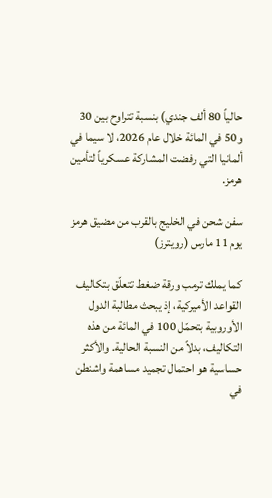حالياً 80 ألف جندي) بنسبة تتراوح بين 30 و50 في المائة خلال عام 2026، لا سيما في ألمانيا التي رفضت المشاركة عسكرياً لتأمين هرمز.

سفن شحن في الخليج بالقرب من مضيق هرمز يوم 11 مارس (رويترز)

كما يملك ترمب ورقة ضغط تتعلّق بتكاليف القواعد الأميركية، إذ يبحث مطالبة الدول الأوروبية بتحمّل 100 في المائة من هذه التكاليف، بدلاً من النسبة الحالية. والأكثر حساسية هو احتمال تجميد مساهمة واشنطن في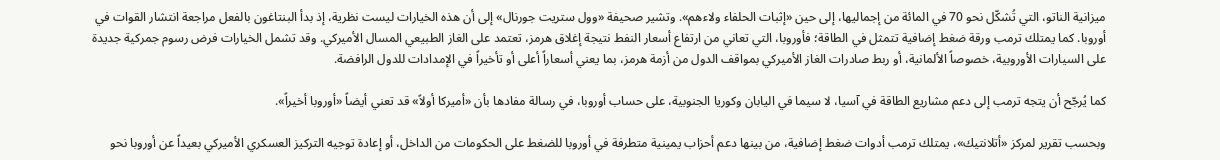ميزانية الناتو، التي تُشكّل نحو 70 في المائة من إجماليها، إلى حين «إثبات الحلفاء ولاءهم». وتشير صحيفة «وول ستريت جورنال» إلى أن هذه الخيارات ليست نظرية، إذ بدأ البنتاغون بالفعل مراجعة انتشار القوات في أوروبا. كما يمتلك ترمب ورقة ضغط إضافية تتمثل في الطاقة؛ فأوروبا، التي تعاني من ارتفاع أسعار النفط نتيجة إغلاق هرمز، تعتمد على الغاز الطبيعي المسال الأميركي. وقد تشمل الخيارات فرض رسوم جمركية جديدة على السيارات الأوروبية، خصوصاً الألمانية، أو ربط صادرات الغاز الأميركي بمواقف الدول من أزمة هرمز، بما يعني أسعاراً أعلى أو تأخيراً في الإمدادات للدول الرافضة.

كما يُرجّح أن يتجه ترمب إلى دعم مشاريع الطاقة في آسيا، لا سيما في اليابان وكوريا الجنوبية، على حساب أوروبا، في رسالة مفادها بأن «أميركا أولاً» قد تعني أيضاً «أوروبا أخيراً».

وبحسب تقرير لمركز «أتلانتيك»، يمتلك ترمب أدوات ضغط إضافية، من بينها دعم أحزاب يمينية متطرفة في أوروبا للضغط على الحكومات من الداخل، أو إعادة توجيه التركيز العسكري الأميركي بعيداً عن أوروبا نحو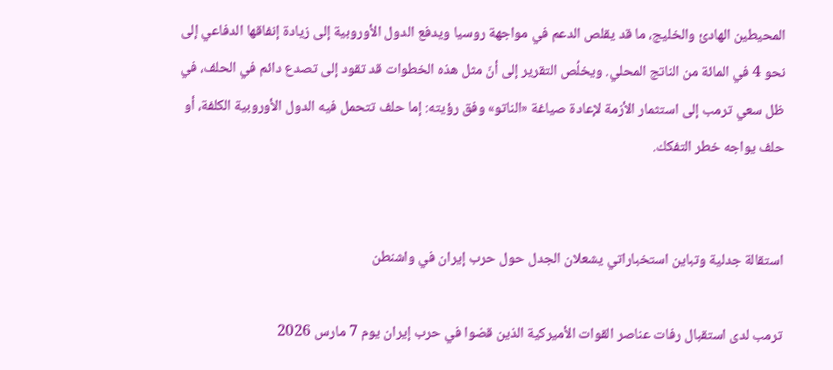المحيطين الهادئ والخليج، ما قد يقلص الدعم في مواجهة روسيا ويدفع الدول الأوروبية إلى زيادة إنفاقها الدفاعي إلى نحو 4 في المائة من الناتج المحلي. ويخلُص التقرير إلى أنّ مثل هذه الخطوات قد تقود إلى تصدع دائم في الحلف، في ظل سعي ترمب إلى استثمار الأزمة لإعادة صياغة «الناتو» وفق رؤيته: إما حلف تتحمل فيه الدول الأوروبية الكلفة، أو حلف يواجه خطر التفكك.


استقالة جدلية وتباين استخباراتي يشعلان الجدل حول حرب إيران في واشنطن

ترمب لدى استقبال رفات عناصر القوات الأميركية الذين قضوا في حرب إيران يوم 7 مارس 2026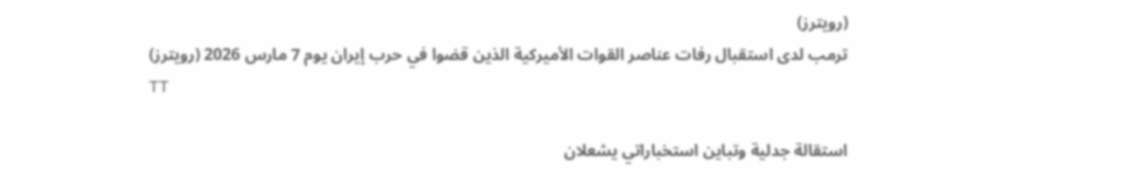(رويترز)
ترمب لدى استقبال رفات عناصر القوات الأميركية الذين قضوا في حرب إيران يوم 7 مارس 2026 (رويترز)
TT

استقالة جدلية وتباين استخباراتي يشعلان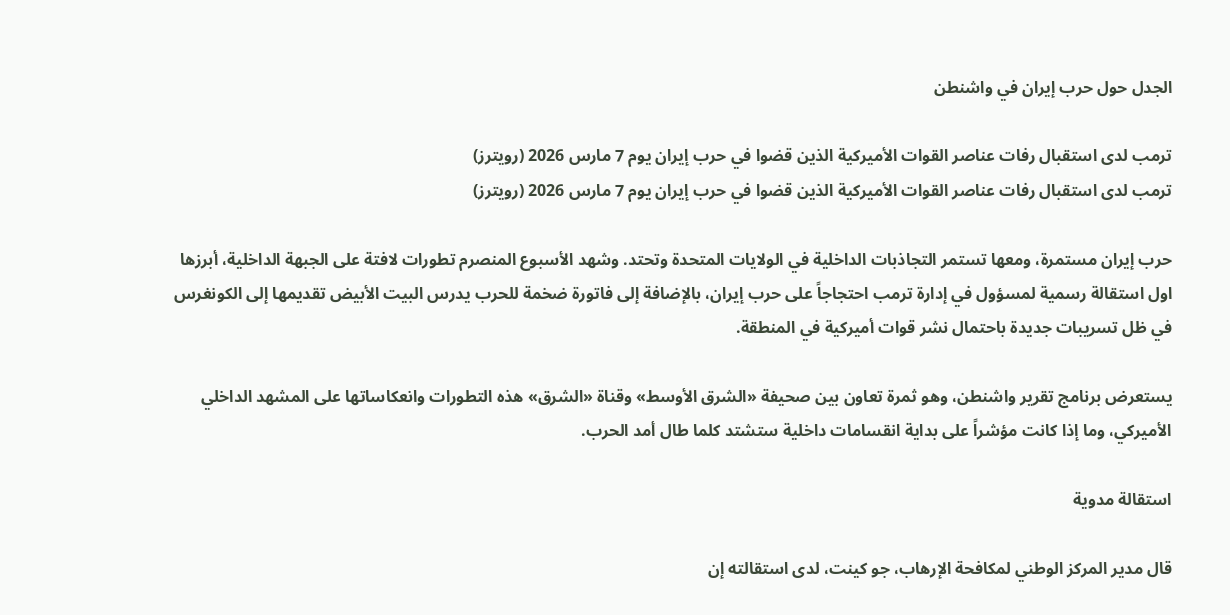الجدل حول حرب إيران في واشنطن

ترمب لدى استقبال رفات عناصر القوات الأميركية الذين قضوا في حرب إيران يوم 7 مارس 2026 (رويترز)
ترمب لدى استقبال رفات عناصر القوات الأميركية الذين قضوا في حرب إيران يوم 7 مارس 2026 (رويترز)

حرب إيران مستمرة، ومعها تستمر التجاذبات الداخلية في الولايات المتحدة وتحتد. وشهد الأسبوع المنصرم تطورات لافتة على الجبهة الداخلية، أبرزها اول استقالة رسمية لمسؤول في إدارة ترمب احتجاجاً على حرب إيران، بالإضافة إلى فاتورة ضخمة للحرب يدرس البيت الأبيض تقديمها إلى الكونغرس في ظل تسريبات جديدة باحتمال نشر قوات أميركية في المنطقة.

يستعرض برنامج تقرير واشنطن، وهو ثمرة تعاون بين صحيفة «الشرق الأوسط» وقناة «الشرق» هذه التطورات وانعكاساتها على المشهد الداخلي الأميركي، وما إذا كانت مؤشراً على بداية انقسامات داخلية ستشتد كلما طال أمد الحرب.

استقالة مدوية

قال مدير المركز الوطني لمكافحة الإرهاب، جو كينت، لدى استقالته إن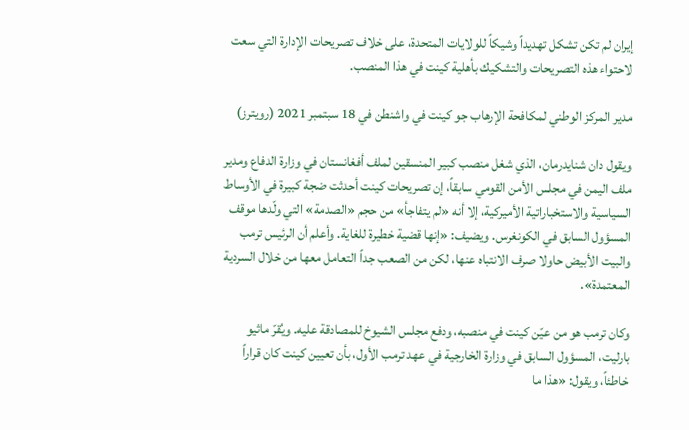إيران لم تكن تشكل تهديداً وشيكاً للولايات المتحدة، على خلاف تصريحات الإدارة التي سعت لاحتواء هذه التصريحات والتشكيك بأهلية كينت في هذا المنصب.

مدير المركز الوطني لمكافحة الإرهاب جو كينت في واشنطن في 18 سبتمبر 2021 (رويترز)

ويقول دان شنايدرمان، الذي شغل منصب كبير المنسقين لملف أفغانستان في وزارة الدفاع ومدير ملف اليمن في مجلس الأمن القومي سابقاً، إن تصريحات كينت أحدثت ضجة كبيرة في الأوساط السياسية والاستخباراتية الأميركية، إلا أنه «لم يتفاجأ» من حجم «الصدمة» التي ولّدها موقف المسؤول السابق في الكونغرس. ويضيف: «إنها قضية خطيرة للغاية. وأعلم أن الرئيس ترمب والبيت الأبيض حاولا صرف الانتباه عنها، لكن من الصعب جداً التعامل معها من خلال السردية المعتمدة».

وكان ترمب هو من عيّن كينت في منصبه، ودفع مجلس الشيوخ للمصادقة عليه. ويُقرّ ماثيو بارليت، المسؤول السابق في وزارة الخارجية في عهد ترمب الأول، بأن تعيين كينت كان قراراً خاطئاً، ويقول: «هذا ما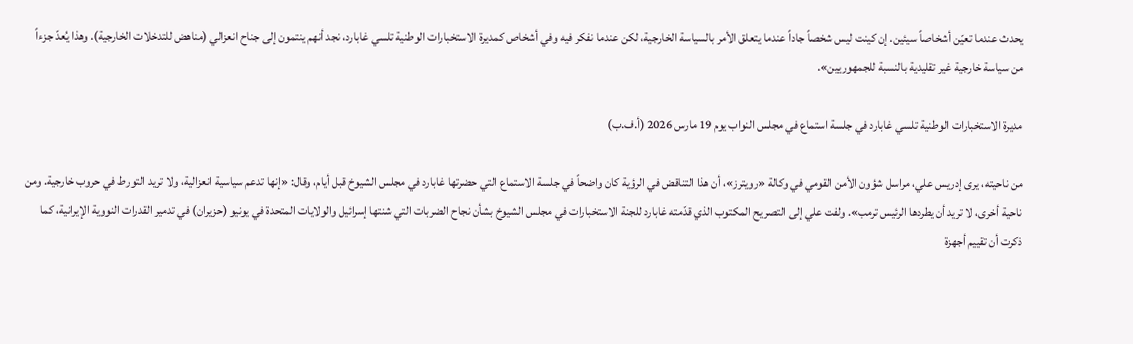يحدث عندما تعيّن أشخاصاً سيئين. إن كينت ليس شخصاً جاداً عندما يتعلق الأمر بالسياسة الخارجية، لكن عندما نفكر فيه وفي أشخاص كمديرة الاستخبارات الوطنية تلسي غابارد، نجد أنهم ينتمون إلى جناح انعزالي (مناهض للتدخلات الخارجية). وهذا يُعدّ جزءاً من سياسة خارجية غير تقليدية بالنسبة للجمهوريين».

مديرة الاستخبارات الوطنية تلسي غابارد في جلسة استماع في مجلس النواب يوم 19 مارس 2026 (أ.ف.ب)

من ناحيته، يرى إدريس علي، مراسل شؤون الأمن القومي في وكالة «رويترز»، أن هذا التناقض في الرؤية كان واضحاً في جلسة الاستماع التي حضرتها غابارد في مجلس الشيوخ قبل أيام، وقال: «إنها تدعم سياسية انعزالية، ولا تريد التورط في حروب خارجية. ومن ناحية أخرى، لا تريد أن يطردها الرئيس ترمب». ولفت علي إلى التصريح المكتوب الذي قدّمته غابارد للجنة الاستخبارات في مجلس الشيوخ بشأن نجاح الضربات التي شنتها إسرائيل والولايات المتحدة في يونيو (حزيران) في تدمير القدرات النووية الإيرانية، كما ذكرت أن تقييم أجهزة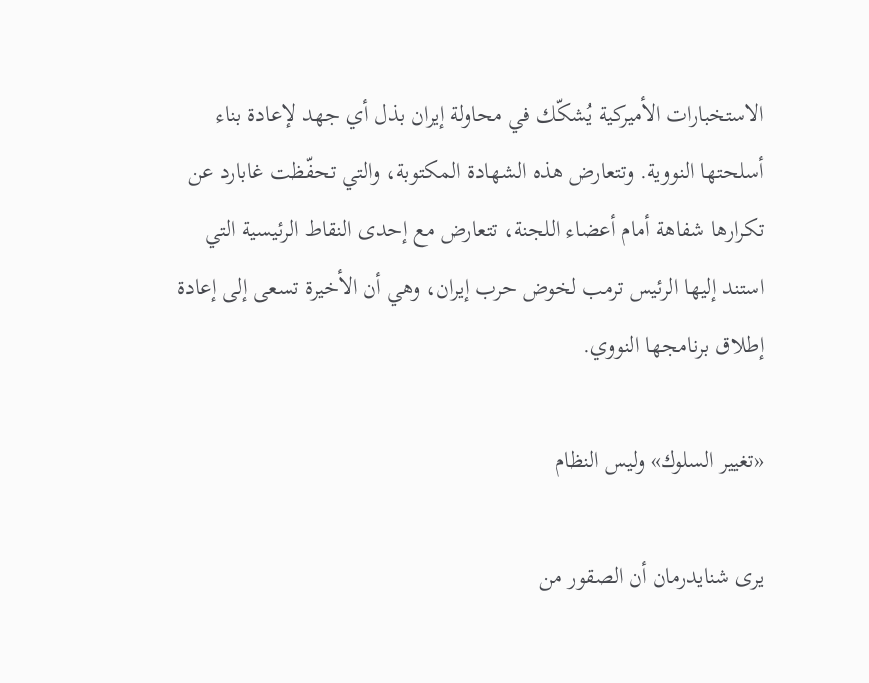الاستخبارات الأميركية يُشكّك في محاولة إيران بذل أي جهد لإعادة بناء أسلحتها النووية. وتتعارض هذه الشهادة المكتوبة، والتي تحفّظت غابارد عن تكرارها شفاهة أمام أعضاء اللجنة، تتعارض مع إحدى النقاط الرئيسية التي استند إليها الرئيس ترمب لخوض حرب إيران، وهي أن الأخيرة تسعى إلى إعادة إطلاق برنامجها النووي.

«تغيير السلوك» وليس النظام

يرى شنايدرمان أن الصقور من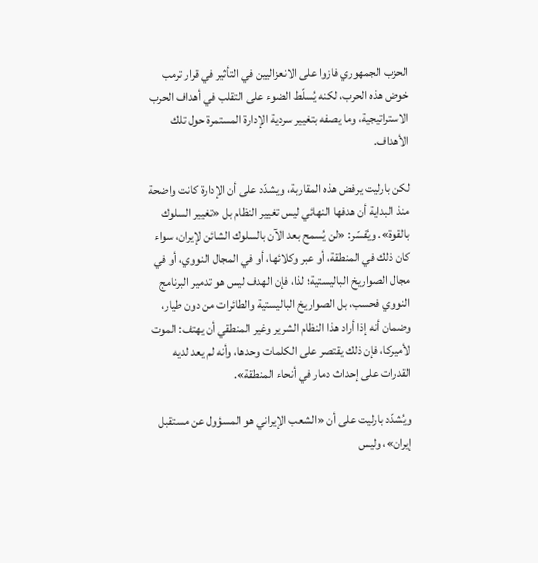الحزب الجمهوري فازوا على الانعزاليين في التأثير في قرار ترمب خوض هذه الحرب، لكنه يُسلّط الضوء على التقلب في أهداف الحرب الاستراتيجية، وما يصفه بتغيير سردية الإدارة المستمرة حول تلك الأهداف.

لكن بارليت يرفض هذه المقاربة، ويشدّد على أن الإدارة كانت واضحة منذ البداية أن هدفها النهائي ليس تغيير النظام بل «تغيير السلوك بالقوة». ويُفسّر: «لن يُسمح بعد الآن بالسلوك الشائن لإيران، سواء كان ذلك في المنطقة، أو عبر وكلائها، أو في المجال النووي، أو في مجال الصواريخ الباليستية؛ لذا، فإن الهدف ليس هو تدمير البرنامج النووي فحسب، بل الصواريخ الباليستية والطائرات من دون طيار، وضمان أنه إذا أراد هذا النظام الشرير وغير المنطقي أن يهتف: الموت لأميركا، فإن ذلك يقتصر على الكلمات وحدها، وأنه لم يعد لديه القدرات على إحداث دمار في أنحاء المنطقة».

ويُشدّد بارليت على أن «الشعب الإيراني هو المسؤول عن مستقبل إيران»، وليس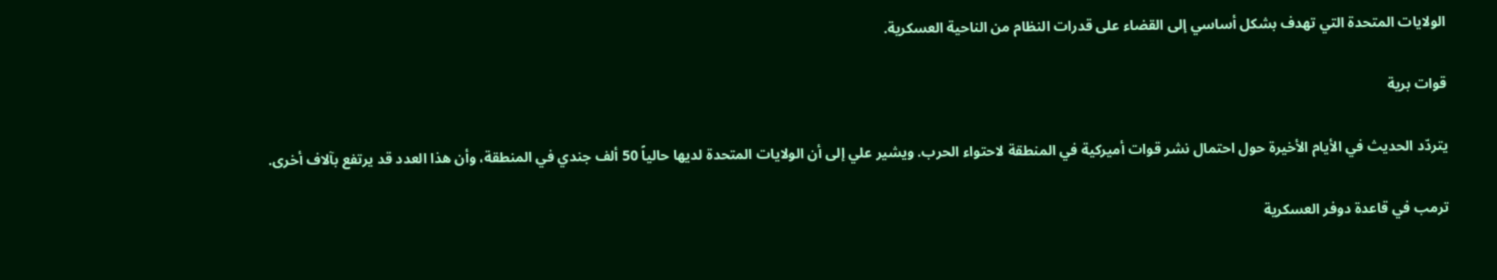الولايات المتحدة التي تهدف بشكل أساسي إلى القضاء على قدرات النظام من الناحية العسكرية.

قوات برية

يتردّد الحديث في الأيام الأخيرة حول احتمال نشر قوات أميركية في المنطقة لاحتواء الحرب. ويشير علي إلى أن الولايات المتحدة لديها حالياً 50 ألف جندي في المنطقة، وأن هذا العدد قد يرتفع بآلاف أخرى.

ترمب في قاعدة دوفر العسكرية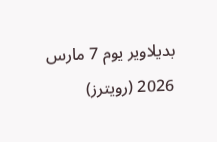بديلاوير يوم 7 مارس 2026 (رويترز)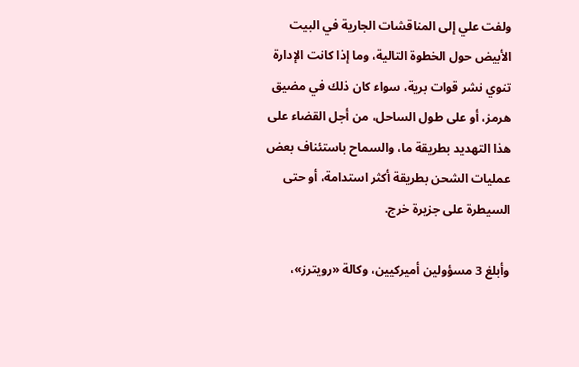ولفت علي إلى المناقشات الجارية في البيت الأبيض حول الخطوة التالية، وما إذا كانت الإدارة تنوي نشر قوات برية، سواء كان ذلك في مضيق هرمز، أو على طول الساحل، من أجل القضاء على هذا التهديد بطريقة ما، والسماح باستئناف بعض عمليات الشحن بطريقة أكثر استدامة، أو حتى السيطرة على جزيرة خرج.

وأبلغ 3 مسؤولين أميركيين، وكالة «رويترز»،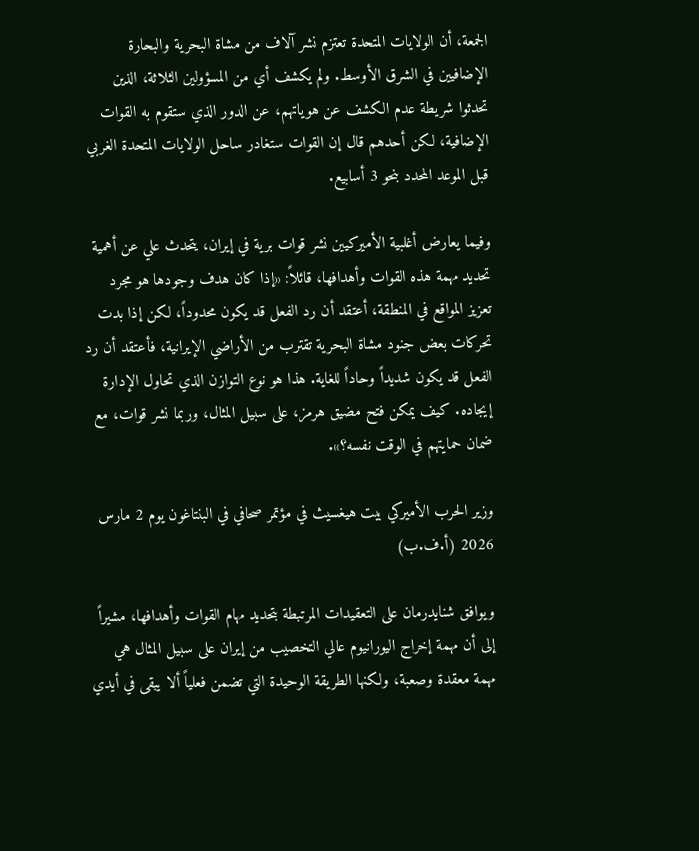الجمعة، أن الولايات المتحدة تعتزم نشر آلاف من مشاة البحرية والبحارة الإضافيين في الشرق الأوسط. ولم يكشف أي من المسؤولين الثلاثة، الذين تحدثوا شريطة ‌عدم الكشف عن هوياتهم، عن الدور الذي ستقوم به القوات الإضافية، لكن أحدهم قال إن القوات ستغادر ساحل الولايات المتحدة الغربي قبل الموعد المحدد بنحو 3 أسابيع.

وفيما يعارض أغلبية الأميركيين نشر قوات برية في إيران، يتحدث علي عن أهمية تحديد مهمة هذه القوات وأهدافها، قائلاً: «إذا كان هدف وجودها هو مجرد تعزيز المواقع في المنطقة، أعتقد أن رد الفعل قد يكون محدوداً، لكن إذا بدت تحركات بعض جنود مشاة البحرية تقترب من الأراضي الإيرانية، فأعتقد أن رد الفعل قد يكون شديداً وحاداً للغاية. هذا هو نوع التوازن الذي تحاول الإدارة إيجاده. كيف يمكن فتح مضيق هرمز، على سبيل المثال، وربما نشر قوات، مع ضمان حمايتهم في الوقت نفسه؟».

وزير الحرب الأميركي بيت هيغسيث في مؤتمر صحافي في البنتاغون يوم 2 مارس 2026 (أ.ف.ب)

ويوافق شنايدرمان على التعقيدات المرتبطة بتحديد مهام القوات وأهدافها، مشيراً إلى أن مهمة إخراج اليورانيوم عالي التخصيب من إيران على سبيل المثال هي مهمة معقدة وصعبة، ولكنها الطريقة الوحيدة التي تضمن فعلياً ألا يبقى في أيدي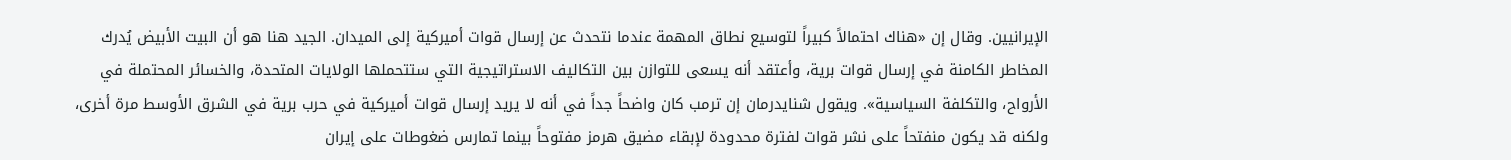الإيرانيين. وقال إن «هناك احتمالاً كبيراً لتوسيع نطاق المهمة عندما نتحدث عن إرسال قوات أميركية إلى الميدان. الجيد هنا هو أن البيت الأبيض يُدرك المخاطر الكامنة في إرسال قوات برية، وأعتقد أنه يسعى للتوازن بين التكاليف الاستراتيجية التي ستتحملها الولايات المتحدة، والخسائر المحتملة في الأرواح، والتكلفة السياسية». ويقول شنايدرمان إن ترمب كان واضحاً جداً في أنه لا يريد إرسال قوات أميركية في حرب برية في الشرق الأوسط مرة أخرى، ولكنه قد يكون منفتحاً على نشر قوات لفترة محدودة لإبقاء مضيق هرمز مفتوحاً بينما تمارس ضغوطات على إيران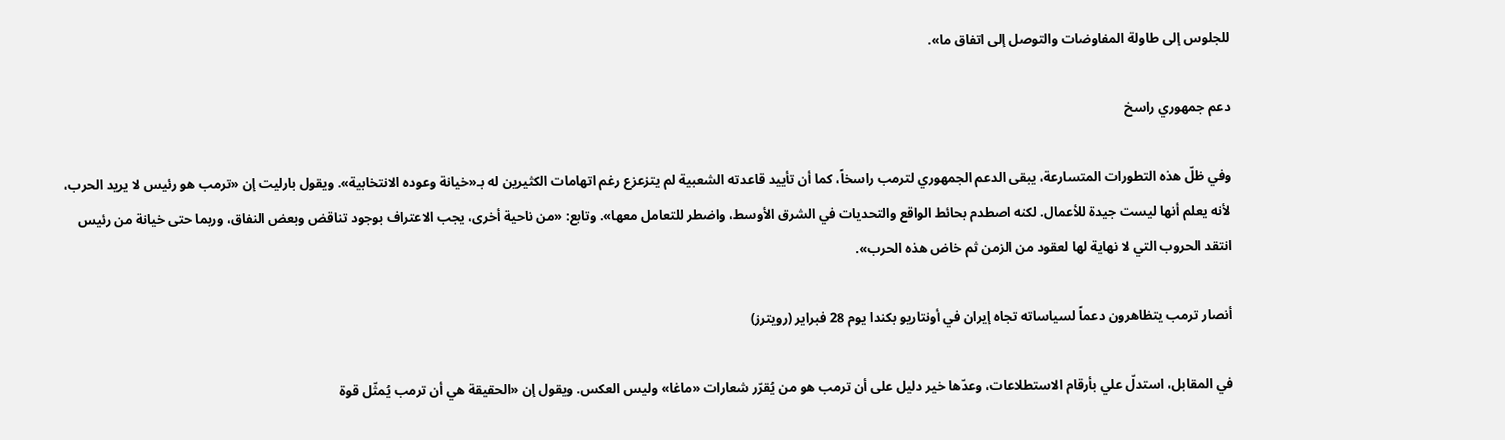للجلوس إلى طاولة المفاوضات والتوصل إلى اتفاق ما».

دعم جمهوري راسخ

وفي ظلّ هذه التطورات المتسارعة، يبقى الدعم الجمهوري لترمب راسخاً، كما أن تأييد قاعدته الشعبية لم يتزعزع رغم اتهامات الكثيرين له بـ«خيانة وعوده الانتخابية». ويقول بارليت إن «ترمب هو رئيس لا يريد الحرب، لأنه يعلم أنها ليست جيدة للأعمال. لكنه اصطدم بحائط الواقع والتحديات في الشرق الأوسط، واضطر للتعامل معها». وتابع: «من ناحية أخرى، يجب الاعتراف بوجود تناقض وبعض النفاق، وربما حتى خيانة من رئيس انتقد الحروب التي لا نهاية لها لعقود من الزمن ثم خاض هذه الحرب».

أنصار ترمب يتظاهرون دعماً لسياساته تجاه إيران في أونتاريو بكندا يوم 28 فبراير (رويترز)

في المقابل، استدلّ علي بأرقام الاستطلاعات، وعدّها خير دليل على أن ترمب هو من يُقرّر شعارات «ماغا» وليس العكس. ويقول إن «الحقيقة هي أن ترمب يُمثّل قوة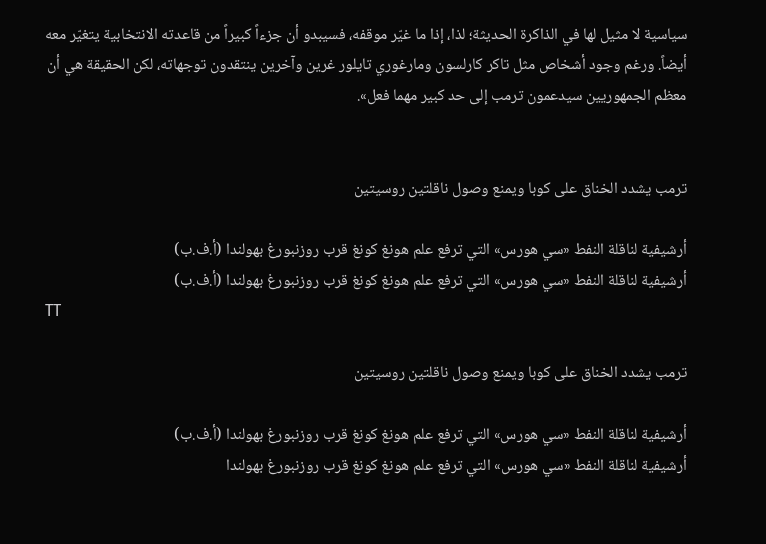سياسية لا مثيل لها في الذاكرة الحديثة؛ لذا، إذا ما غيّر موقفه، فسيبدو أن جزءاً كبيراً من قاعدته الانتخابية يتغيّر معه أيضاً. ورغم وجود أشخاص مثل تاكر كارلسون ومارغوري تايلور غرين وآخرين ينتقدون توجهاته، لكن الحقيقة هي أن معظم الجمهوريين سيدعمون ترمب إلى حد كبير مهما فعل».


ترمب يشدد الخناق على كوبا ويمنع وصول ناقلتين روسيتين

أرشيفية لناقلة النفط «سي هورس» التي ترفع علم هونغ كونغ قرب روزنبورغ بهولندا (أ.ف.ب)
أرشيفية لناقلة النفط «سي هورس» التي ترفع علم هونغ كونغ قرب روزنبورغ بهولندا (أ.ف.ب)
TT

ترمب يشدد الخناق على كوبا ويمنع وصول ناقلتين روسيتين

أرشيفية لناقلة النفط «سي هورس» التي ترفع علم هونغ كونغ قرب روزنبورغ بهولندا (أ.ف.ب)
أرشيفية لناقلة النفط «سي هورس» التي ترفع علم هونغ كونغ قرب روزنبورغ بهولندا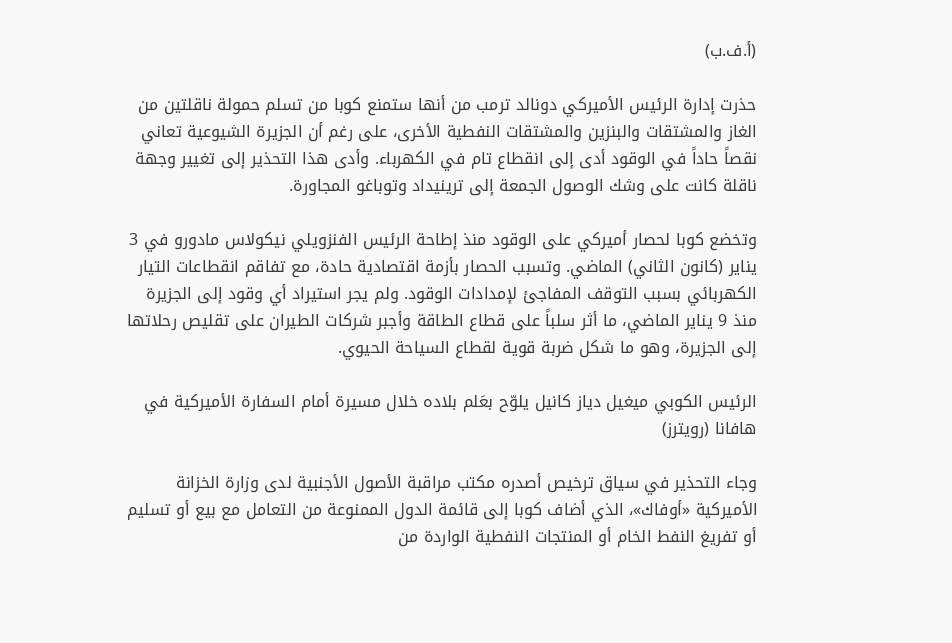(أ.ف.ب)

حذرت إدارة الرئيس الأميركي دونالد ترمب من أنها ستمنع كوبا من تسلم حمولة ناقلتين من الغاز والمشتقات والبنزين والمشتقات النفطية الأخرى، على رغم أن الجزيرة الشيوعية تعاني نقصاً حاداً في الوقود أدى إلى انقطاع تام في الكهرباء. وأدى هذا التحذير إلى تغيير وجهة ناقلة كانت على وشك الوصول الجمعة إلى ترينيداد وتوباغو المجاورة.

وتخضع كوبا لحصار أميركي على الوقود منذ إطاحة الرئيس الفنزويلي نيكولاس مادورو في 3 يناير (كانون الثاني) الماضي. وتسبب الحصار بأزمة اقتصادية حادة، مع تفاقم انقطاعات التيار الكهربائي بسبب التوقف المفاجئ لإمدادات الوقود. ولم يجر استيراد أي وقود إلى الجزيرة منذ 9 يناير الماضي، ما أثر سلباً على قطاع الطاقة وأجبر شركات الطيران على تقليص رحلاتها إلى الجزيرة، وهو ما شكل ضربة قوية لقطاع السياحة الحيوي.

الرئيس الكوبي ميغيل دياز كانيل يلوّح بعَلم بلاده خلال مسيرة أمام السفارة الأميركية في هافانا (رويترز)

وجاء التحذير في سياق ترخيص أصدره مكتب مراقبة الأصول الأجنبية لدى وزارة الخزانة الأميركية «أوفاك»، الذي أضاف كوبا إلى قائمة الدول الممنوعة من التعامل مع بيع أو تسليم أو تفريغ النفط الخام أو المنتجات النفطية الواردة من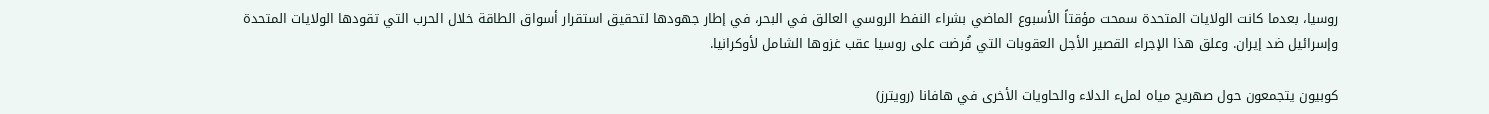روسيا، بعدما كانت الولايات المتحدة سمحت مؤقتاً الأسبوع الماضي بشراء النفط الروسي العالق في البحر، في إطار جهودها لتحقيق استقرار أسواق الطاقة خلال الحرب التي تقودها الولايات المتحدة وإسرائيل ضد إيران. وعلق هذا الإجراء القصير الأجل العقوبات التي فُرضت على روسيا عقب غزوها الشامل لأوكرانيا.

كوبيون يتجمعون حول صهريج مياه لملء الدلاء والحاويات الأخرى في هافانا (رويترز)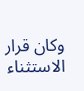وكان قرار الاستثناء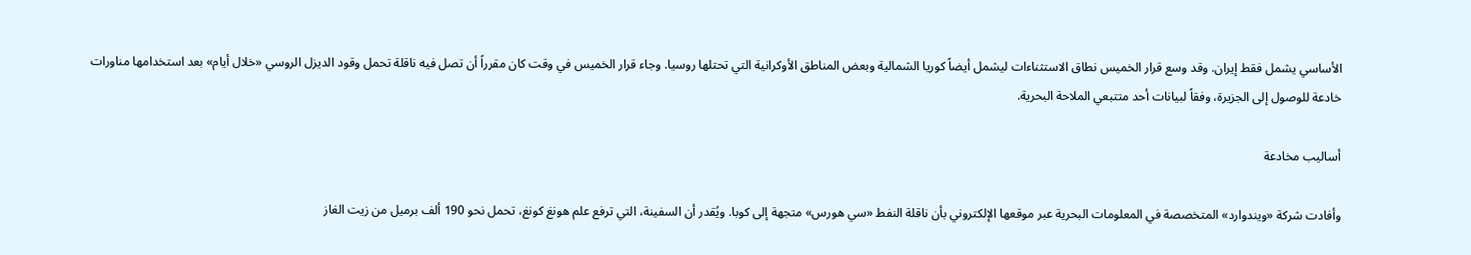الأساسي يشمل فقط إيران. وقد وسع قرار الخميس نطاق الاستثناءات ليشمل أيضاً كوريا الشمالية وبعض المناطق الأوكرانية التي تحتلها روسيا. وجاء قرار الخميس في وقت كان مقرراً أن تصل فيه ناقلة تحمل وقود الديزل الروسي «خلال أيام» بعد استخدامها مناورات خادعة للوصول إلى الجزيرة، وفقاً لبيانات أحد متتبعي الملاحة البحرية.

أساليب مخادعة

وأفادت شركة «ويندوارد» المتخصصة في المعلومات البحرية عبر موقعها الإلكتروني بأن ناقلة النفط «سي هورس» متجهة إلى كوبا. ويُقدر أن السفينة، التي ترفع علم هونغ كونغ، تحمل نحو 190 ألف برميل من زيت الغاز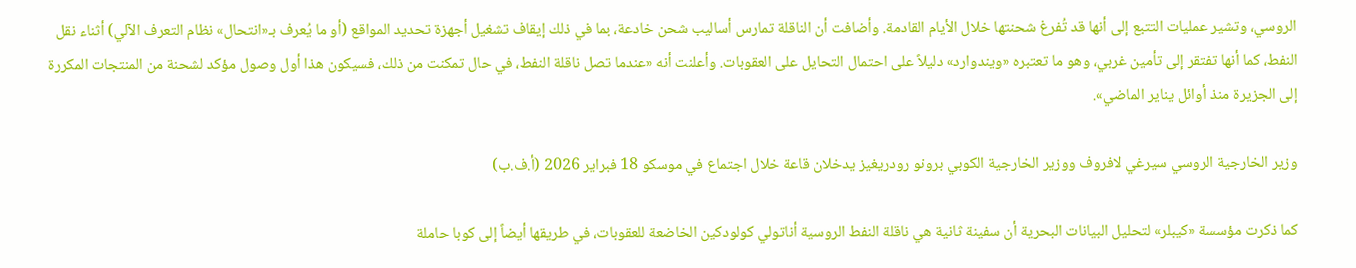الروسي، وتشير عمليات التتبع إلى أنها قد تُفرغ شحنتها خلال الأيام القادمة. وأضافت أن الناقلة تمارس أساليب شحن خادعة، بما في ذلك إيقاف تشغيل أجهزة تحديد المواقع (أو ما يُعرف بـ«انتحال» نظام التعرف الآلي) أثناء نقل النفط، كما أنها تفتقر إلى تأمين غربي، وهو ما تعتبره «ويندوارد» دليلاً على احتمال التحايل على العقوبات. وأعلنت أنه «عندما تصل ناقلة النفط، في حال تمكنت من ذلك، فسيكون هذا أول وصول مؤكد لشحنة من المنتجات المكررة إلى الجزيرة منذ أوائل يناير الماضي».

وزير الخارجية الروسي سيرغي لافروف ووزير الخارجية الكوبي برونو رودريغيز يدخلان قاعة خلال اجتماع في موسكو 18 فبراير 2026 (أ.ف.ب)

كما ذكرت مؤسسة «كيبلر» لتحليل البيانات البحرية أن سفينة ثانية هي ناقلة النفط الروسية أناتولي كولودكين الخاضعة للعقوبات، في طريقها أيضاً إلى كوبا حاملة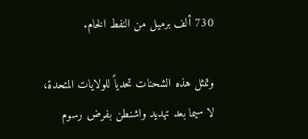730 ألف برميل من النفط الخام.

وتمثل هذه الشحنات تحدياً للولايات المتحدة، لا سيما بعد تهديد واشنطن بفرض رسوم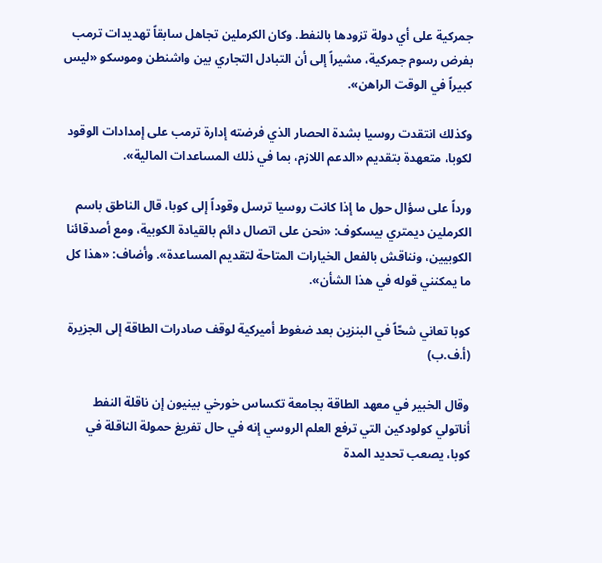جمركية على أي دولة تزودها بالنفط. وكان الكرملين تجاهل سابقاً تهديدات ترمب بفرض رسوم جمركية، مشيراً إلى أن التبادل التجاري بين واشنطن وموسكو «ليس كبيراً في الوقت الراهن».

وكذلك انتقدت روسيا بشدة الحصار الذي فرضته إدارة ترمب على إمدادات الوقود لكوبا، متعهدة بتقديم «الدعم اللازم، بما في ذلك المساعدات المالية».

ورداً على سؤال حول ما إذا كانت روسيا ترسل وقوداً إلى كوبا، قال الناطق باسم الكرملين ديمتري بيسكوف: «نحن على اتصال دائم بالقيادة الكوبية، ومع أصدقائنا الكوبيين، ونناقش بالفعل الخيارات المتاحة لتقديم المساعدة». وأضاف: «هذا كل ما يمكنني قوله في هذا الشأن».

كوبا تعاني شحّاً في البنزين بعد ضغوط أميركية لوقف صادرات الطاقة إلى الجزيرة (أ.ف.ب)

وقال الخبير في معهد الطاقة بجامعة تكساس خورخي بينيون إن ناقلة النفط أناتولي كولودكين التي ترفع العلم الروسي إنه في حال تفريغ حمولة الناقلة في كوبا، يصعب تحديد المدة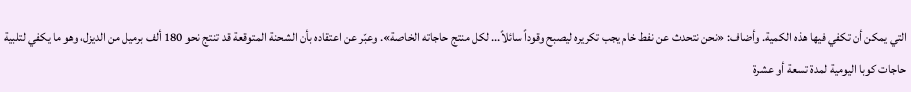التي يمكن أن تكفي فيها هذه الكمية. وأضاف: «نحن نتحدث عن نفط خام يجب تكريره ليصبح وقوداً سائلاً... لكل منتج حاجاته الخاصة». وعبّر عن اعتقاده بأن الشحنة المتوقعة قد تنتج نحو 180 ألف برميل من الديزل، وهو ما يكفي لتلبية حاجات كوبا اليومية لمدة تسعة أو عشرة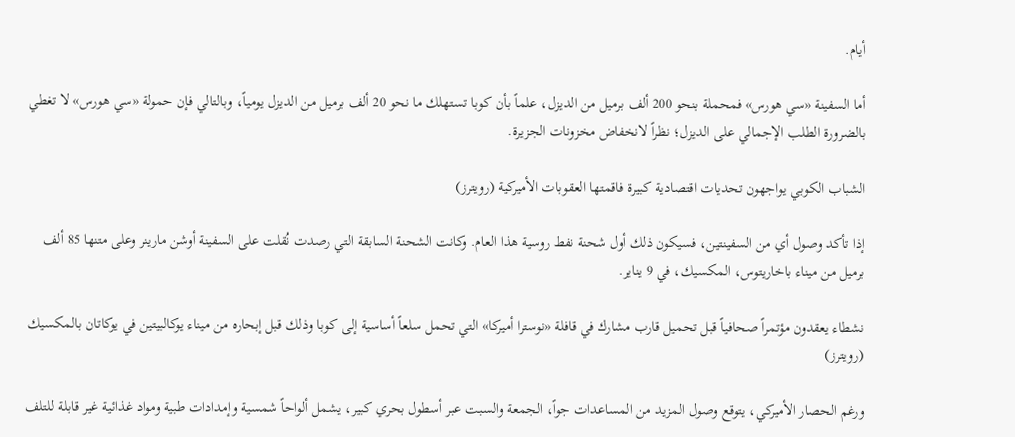أيام.

أما السفينة «سي هورس» فمحملة بنحو 200 ألف برميل من الديزل، علماً بأن كوبا تستهلك ما نحو 20 ألف برميل من الديزل يومياً، وبالتالي فإن حمولة «سي هورس» لا تغطي بالضرورة الطلب الإجمالي على الديزل؛ نظراً لانخفاض مخزونات الجزيرة.

الشباب الكوبي يواجهون تحديات اقتصادية كبيرة فاقمتها العقوبات الأميركية (رويترز)

إذا تأكد وصول أي من السفينتين، فسيكون ذلك أول شحنة نفط روسية هذا العام. وكانت الشحنة السابقة التي رصدت نُقلت على السفينة أوشن مارينر وعلى متنها 85 ألف برميل من ميناء باخاريتوس، المكسيك، في 9 يناير.

نشطاء يعقدون مؤتمراً صحافياً قبل تحميل قارب مشارك في قافلة «نوسترا أميركا» التي تحمل سلعاً أساسية إلى كوبا وذلك قبل إبحاره من ميناء يوكالبيتين في يوكاتان بالمكسيك (رويترز)

ورغم الحصار الأميركي، يتوقع وصول المزيد من المساعدات جواً، الجمعة والسبت عبر أسطول بحري كبير، يشمل ألواحاً شمسية وإمدادات طبية ومواد غذائية غير قابلة للتلف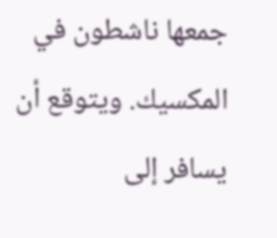جمعها ناشطون في المكسيك. ويتوقع أن يسافر إلى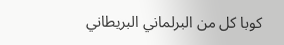كوبا كل من البرلماني البريطاني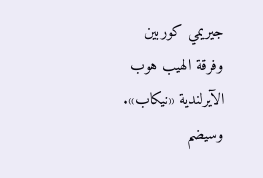جيريمي كوربين وفرقة الهيب هوب الآيرلندية «نيكاب». وسيضم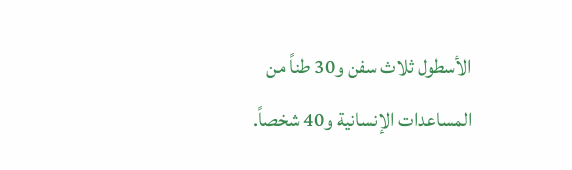الأسطول ثلاث سفن و30 طناً من المساعدات الإنسانية و40 شخصاً.